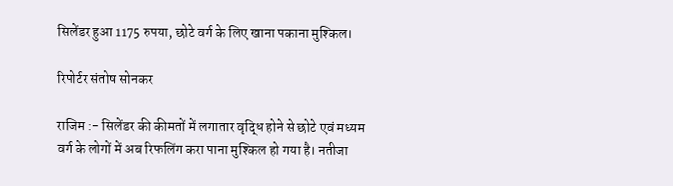सिलेंडर हुआ 1175 रुपया, छोटे वर्ग के लिए खाना पकाना मुश्किल।

रिपोर्टर संतोष सोनकर

राजिम :- सिलेंडर की कीमतों में लगातार वृद्धि होने से छोटे एवं मध्यम वर्ग के लोगों में अब रिफलिंग करा पाना मुश्किल हो गया है। नतीजा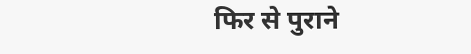फिर से पुराने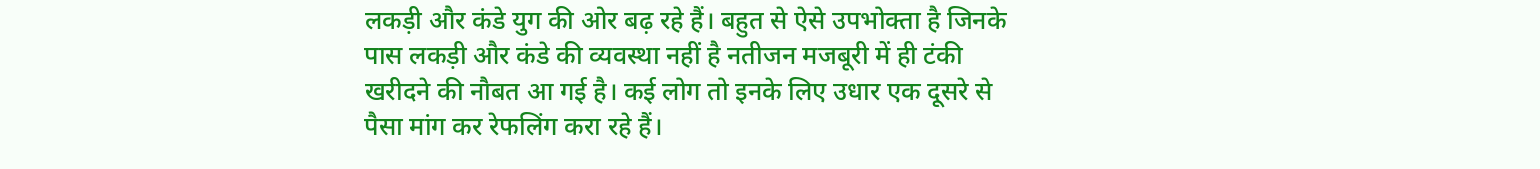लकड़ी और कंडे युग की ओर बढ़ रहे हैं। बहुत से ऐसे उपभोक्ता है जिनके पास लकड़ी और कंडे की व्यवस्था नहीं है नतीजन मजबूरी में ही टंकी खरीदने की नौबत आ गई है। कई लोग तो इनके लिए उधार एक दूसरे से पैसा मांग कर रेफलिंग करा रहे हैं।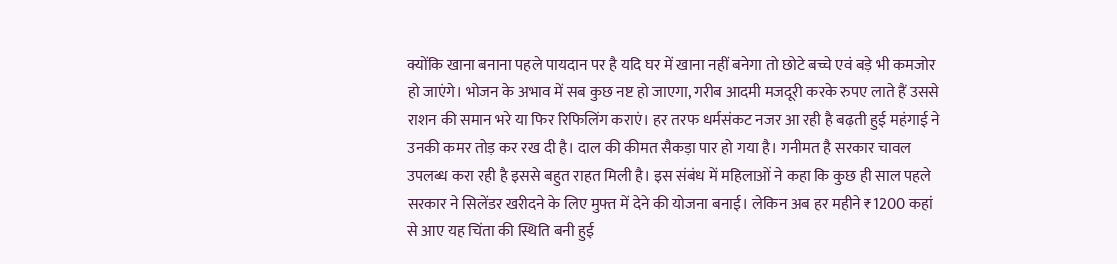क्योंकि खाना बनाना पहले पायदान पर है यदि घर में खाना नहीं बनेगा तो छोटे बच्चे एवं बड़े भी कमजोर हो जाएंगे। भोजन के अभाव में सब कुछ नष्ट हो जाएगा, गरीब आदमी मजदूरी करके रुपए लाते हैं उससे राशन की समान भरे या फिर रिफिलिंग कराएं। हर तरफ धर्मसंकट नजर आ रही है बढ़ती हुई महंगाई ने उनकी कमर तोड़ कर रख दी है। दाल की कीमत सैकड़ा पार हो गया है। गनीमत है सरकार चावल उपलब्ध करा रही है इससे बहुत राहत मिली है। इस संबंध में महिलाओं ने कहा कि कुछ ही साल पहले सरकार ने सिलेंडर खरीदने के लिए मुफ्त में देने की योजना बनाई। लेकिन अब हर महीने ₹1200 कहां से आए यह चिंता की स्थिति बनी हुई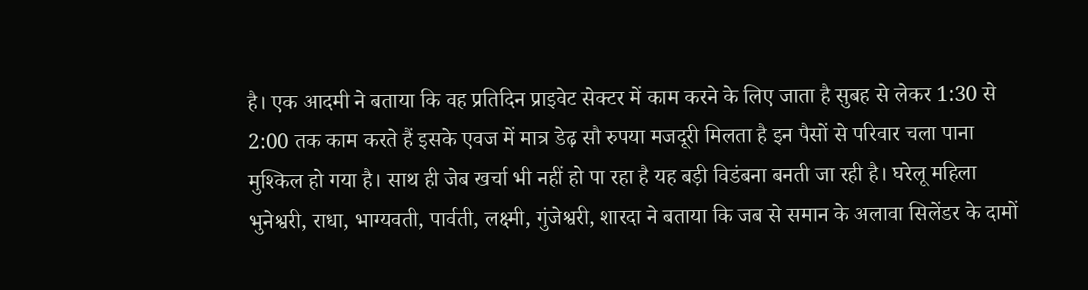है। एक आदमी ने बताया कि वह प्रतिदिन प्राइवेट सेक्टर में काम करने के लिए जाता है सुबह से लेकर 1:30 से 2:00 तक काम करते हैं इसके एवज में मात्र डेढ़ सौ रुपया मजदूरी मिलता है इन पैसों से परिवार चला पाना मुश्किल हो गया है। साथ ही जेब खर्चा भी नहीं हो पा रहा है यह बड़ी विडंबना बनती जा रही है। घरेलू महिला भुनेश्वरी, राधा, भाग्यवती, पार्वती, लक्ष्मी, गुंजेश्वरी, शारदा ने बताया कि जब से समान के अलावा सिलेंडर के दामों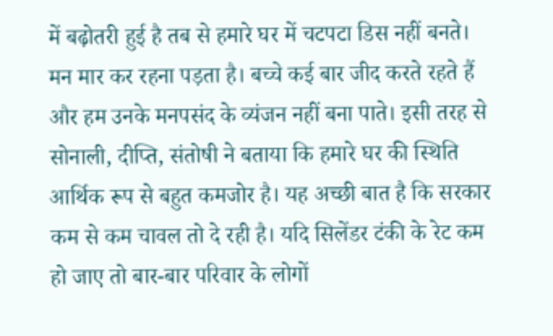में बढ़ोतरी हुई है तब से हमारे घर में चटपटा डिस नहीं बनते। मन मार कर रहना पड़ता है। बच्चे कई बार जीद करते रहते हैं और हम उनके मनपसंद के व्यंजन नहीं बना पाते। इसी तरह से सोनाली, दीप्ति, संतोषी ने बताया कि हमारे घर की स्थिति आर्थिक रूप से बहुत कमजोर है। यह अच्छी बात है कि सरकार कम से कम चावल तो दे रही है। यदि सिलेंडर टंकी के रेट कम हो जाए तो बार-बार परिवार के लोगों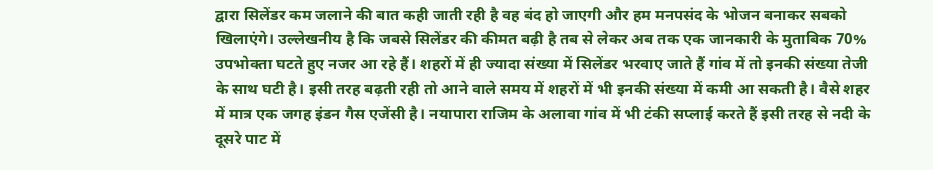द्वारा सिलेंडर कम जलाने की बात कही जाती रही है वह बंद हो जाएगी और हम मनपसंद के भोजन बनाकर सबको खिलाएंगे। उल्लेखनीय है कि जबसे सिलेंडर की कीमत बढ़ी है तब से लेकर अब तक एक जानकारी के मुताबिक 70% उपभोक्ता घटते हुए नजर आ रहे हैं। शहरों में ही ज्यादा संख्या में सिलेंडर भरवाए जाते हैं गांव में तो इनकी संख्या तेजी के साथ घटी है। इसी तरह बढ़ती रही तो आने वाले समय में शहरों में भी इनकी संख्या में कमी आ सकती है। वैसे शहर में मात्र एक जगह इंडन गैस एजेंसी है। नयापारा राजिम के अलावा गांव में भी टंकी सप्लाई करते हैं इसी तरह से नदी के दूसरे पाट में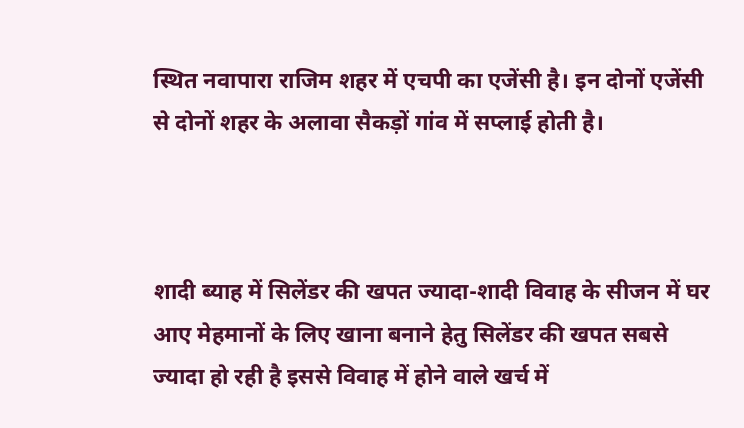स्थित नवापारा राजिम शहर में एचपी का एजेंसी है। इन दोनों एजेंसी से दोनों शहर के अलावा सैकड़ों गांव में सप्लाई होती है।



शादी ब्याह में सिलेंडर की खपत ज्यादा-शादी विवाह के सीजन में घर आए मेहमानों के लिए खाना बनाने हेतु सिलेंडर की खपत सबसे ज्यादा हो रही है इससे विवाह में होने वाले खर्च में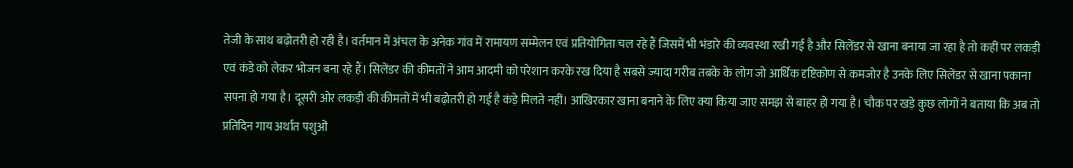तेजी के साथ बढ़ोतरी हो रही है। वर्तमान में अंचल के अनेक गांव में रामायण सम्मेलन एवं प्रतियोगिता चल रहे हैं जिसमें भी भंडारे की व्यवस्था रखी गई है और सिलेंडर से खाना बनाया जा रहा है तो कहीं पर लकड़ी एवं कंडे को लेकर भोजन बना रहे हैं। सिलेंडर की कीमतों ने आम आदमी को परेशान करके रख दिया है सबसे ज्यादा गरीब तबके के लोग जो आर्थिक दृष्टिकोण से कमजोर है उनके लिए सिलेंडर से खाना पकाना  सपना हो गया है। दूसरी ओर लकड़ी की कीमतों में भी बढ़ोतरी हो गई है कंड़े मिलते नहीं। आखिरकार खाना बनाने के लिए क्या किया जाए समझ से बाहर हो गया है। चौक पर खड़े कुछ लोगों ने बताया कि अब तो प्रतिदिन गाय अर्थात पशुओं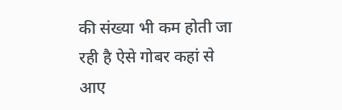की संख्या भी कम होती जा रही है ऐसे गोबर कहां से आए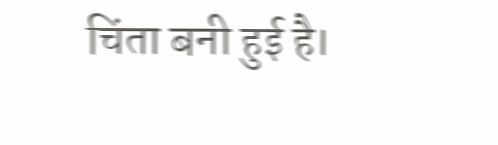चिंता बनी हुई है।